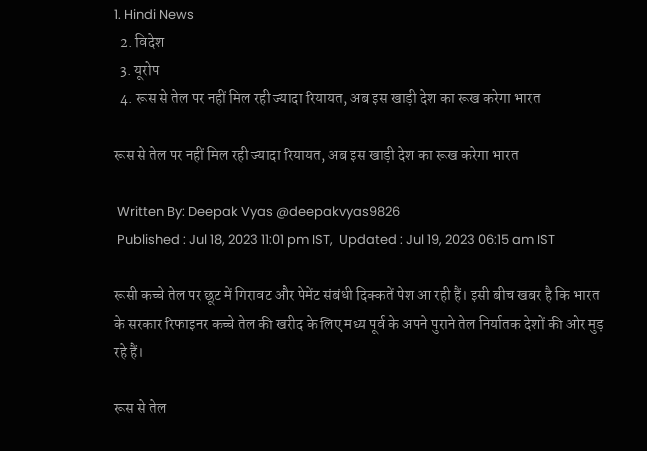1. Hindi News
  2. विदेश
  3. यूरोप
  4. रूस से तेल पर नहीं मिल रही ज्यादा रियायत, अब इस खाड़ी देश का रूख करेगा भारत

रूस से तेल पर नहीं मिल रही ज्यादा रियायत, अब इस खाड़ी देश का रूख करेगा भारत

 Written By: Deepak Vyas @deepakvyas9826
 Published : Jul 18, 2023 11:01 pm IST,  Updated : Jul 19, 2023 06:15 am IST

रूसी कच्चे तेल पर छूट में गिरावट और पेमेंट संबंधी दिक्कतें पेश आ रही हैं। इसी बीच खबर है कि भारत के सरकार रिफाइनर कच्चे तेल की खरीद के लिए मध्य पूर्व के अपने पुराने तेल निर्यातक देशों की ओर मुड़ रहे हैं।

रूस से तेल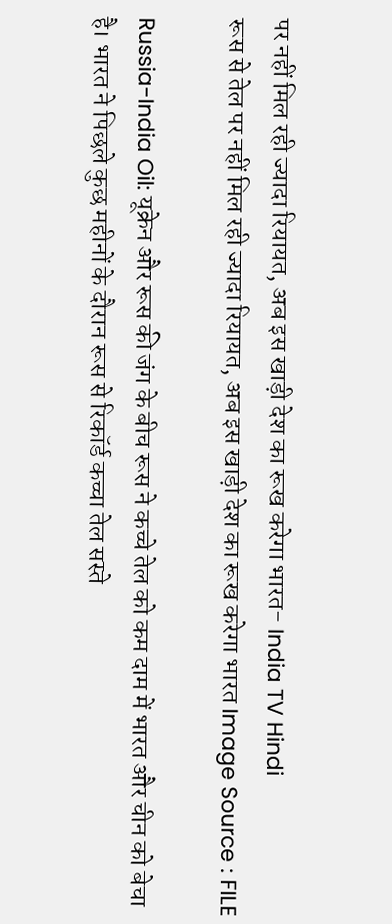पर नहीं मिल रही ज्यादा रियायत, अब इस खाड़ी देश का रूख करेगा भारत- India TV Hindi
रूस से तेल पर नहीं मिल रही ज्यादा रियायत, अब इस खाड़ी देश का रूख करेगा भारत Image Source : FILE

Russia-India Oil: यूक्रेन और रूस की जंग के बीच रूस ने कच्चे तेल को कम दाम में भारत और चीन को बेचा है। भारत ने पिछले कुछ महीनों के दौरान रूस से रिकॉर्ड कच्चा तेल सस्ते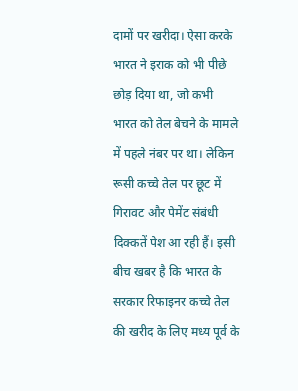दामों पर खरीदा। ऐसा करके भारत ने इराक को भी पीछे छोड़ दिया था, जो कभी भारत को तेल बेचने के मामले में पहले नंबर पर था। लेकिन रूसी कच्चे तेल पर छूट में गिरावट और पेमेंट संबंधी दिक्कतें पेश आ रही हैं। इसी बीच खबर है कि भारत के सरकार रिफाइनर कच्चे तेल की खरीद के लिए मध्य पूर्व के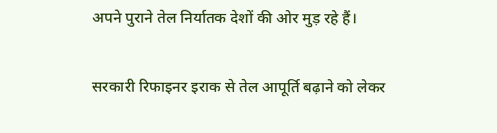अपने पुराने तेल निर्यातक देशों की ओर मुड़ रहे हैं।

सरकारी रिफाइनर इराक से तेल आपूर्ति बढ़ाने को लेकर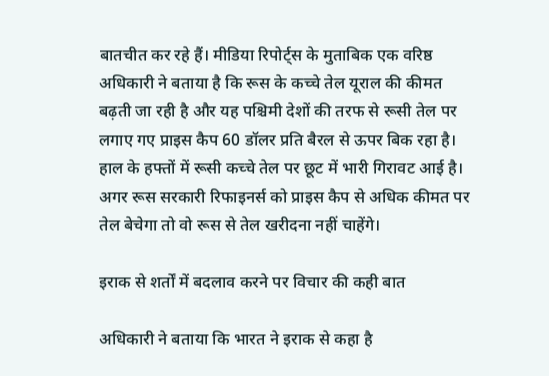बातचीत कर रहे हैं। मीडिया रिपोर्ट्स के मुताबिक एक वरिष्ठ अधिकारी ने बताया है कि रूस के कच्चे तेल यूराल की कीमत बढ़ती जा रही है और यह पश्चिमी देशों की तरफ से रूसी तेल पर लगाए गए प्राइस कैप 60 डॉलर प्रति बैरल से ऊपर बिक रहा है। हाल के हफ्तों में रूसी कच्चे तेल पर छूट में भारी गिरावट आई है। अगर रूस सरकारी रिफाइनर्स को प्राइस कैप से अधिक कीमत पर तेल बेचेगा तो वो रूस से तेल खरीदना नहीं चाहेंगे।

इराक से शर्तों में बदलाव करने पर विचार की कही बात

अधिकारी ने बताया कि भारत ने इराक से कहा है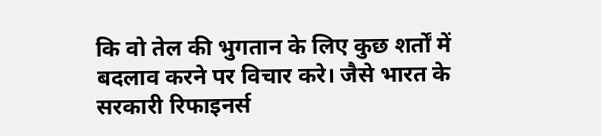कि वो तेल की भुगतान के लिए कुछ शर्तों में बदलाव करने पर विचार करे। जैसे भारत के सरकारी रिफाइनर्स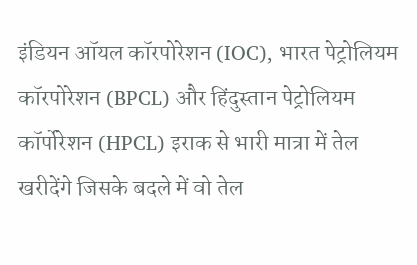इंडियन ऑयल कॉरपोरेशन (IOC), भारत पेट्रोलियम कॉरपोरेशन (BPCL) और हिंदुस्तान पेट्रोलियम कॉर्पोरेशन (HPCL) इराक से भारी मात्रा में तेल खरीदेंगे जिसके बदले में वो तेल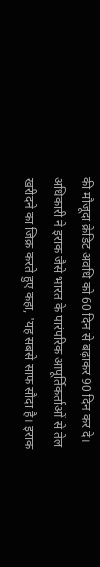की मौजूदा क्रेडिट अवधि को 60 दिन से बढ़ाकर 90 दिन कर दे। अधिकारी ने इराक जैसे भारत के पारंपरिक आपूर्तिकर्ताओं से तेल खरीदने का जिक्र करते हुए कहा, 'यह सबसे साफ सौदा है। इराक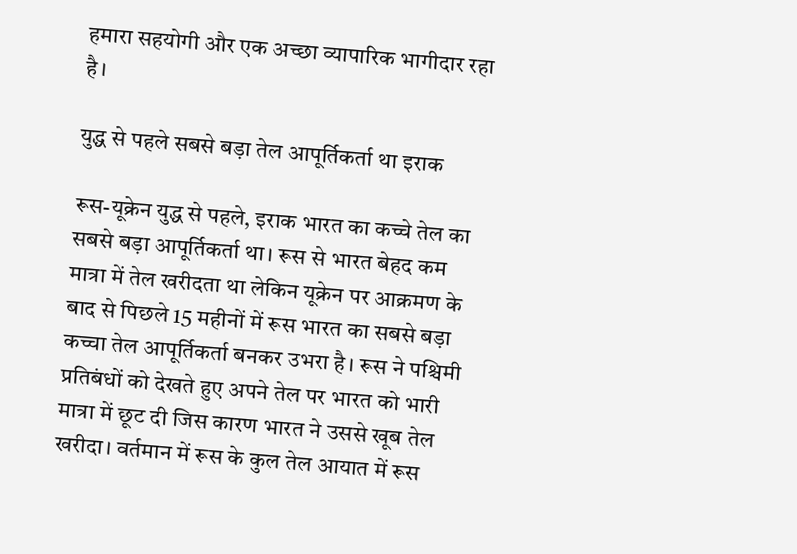हमारा सहयोगी और एक अच्छा व्यापारिक भागीदार रहा है।

युद्ध से पहले सबसे बड़ा तेल आपूर्तिकर्ता था इराक

रूस-यूक्रेन युद्ध से पहले, इराक भारत का कच्चे तेल का सबसे बड़ा आपूर्तिकर्ता था। रूस से भारत बेहद कम मात्रा में तेल खरीदता था लेकिन यूक्रेन पर आक्रमण के बाद से पिछले 15 महीनों में रूस भारत का सबसे बड़ा कच्चा तेल आपूर्तिकर्ता बनकर उभरा है। रूस ने पश्चिमी प्रतिबंधों को देखते हुए अपने तेल पर भारत को भारी मात्रा में छूट दी जिस कारण भारत ने उससे खूब तेल खरीदा। वर्तमान में रूस के कुल तेल आयात में रूस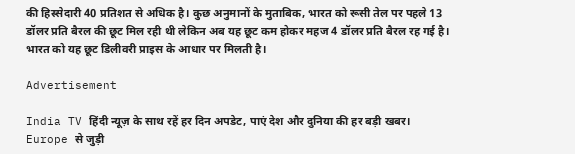की हिस्सेदारी 40 प्रतिशत से अधिक है। कुछ अनुमानों के मुताबिक, भारत को रूसी तेल पर पहले 13 डॉलर प्रति बैरल की छूट मिल रही थी लेकिन अब यह छूट कम होकर महज 4 डॉलर प्रति बैरल रह गई है। भारत को यह छूट डिलीवरी प्राइस के आधार पर मिलती है।

Advertisement

India TV हिंदी न्यूज़ के साथ रहें हर दिन अपडेट, पाएं देश और दुनिया की हर बड़ी खबर। Europe से जुड़ी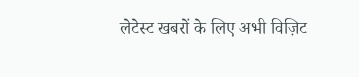लेटेस्ट खबरों के लिए अभी विज़िट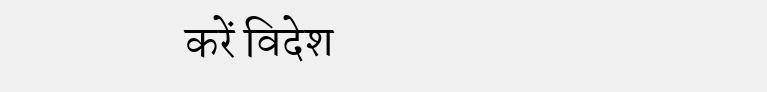करें विदेश